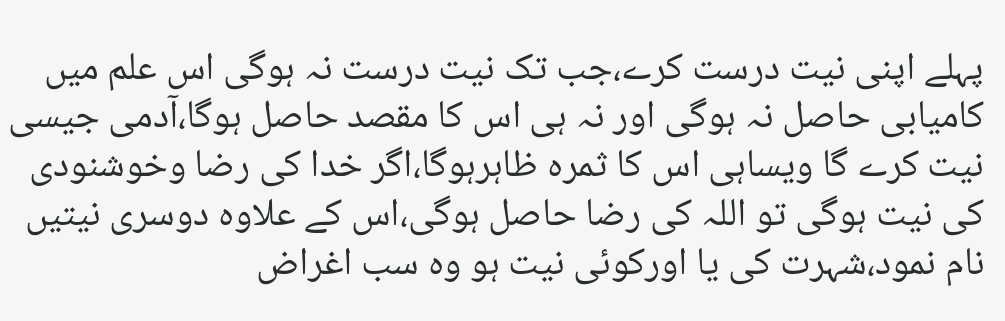پہلے اپنی نیت درست کرے،جب تک نیت درست نہ ہوگی اس علم میں کامیابی حاصل نہ ہوگی اور نہ ہی اس کا مقصد حاصل ہوگا،آدمی جیسی نیت کرے گا ویساہی اس کا ثمرہ ظاہرہوگا،اگر خدا کی رضا وخوشنودی کی نیت ہوگی تو اللہ کی رضا حاصل ہوگی،اس کے علاوہ دوسری نیتیں نام نمود،شہرت کی یا اورکوئی نیت ہو وہ سب اغراض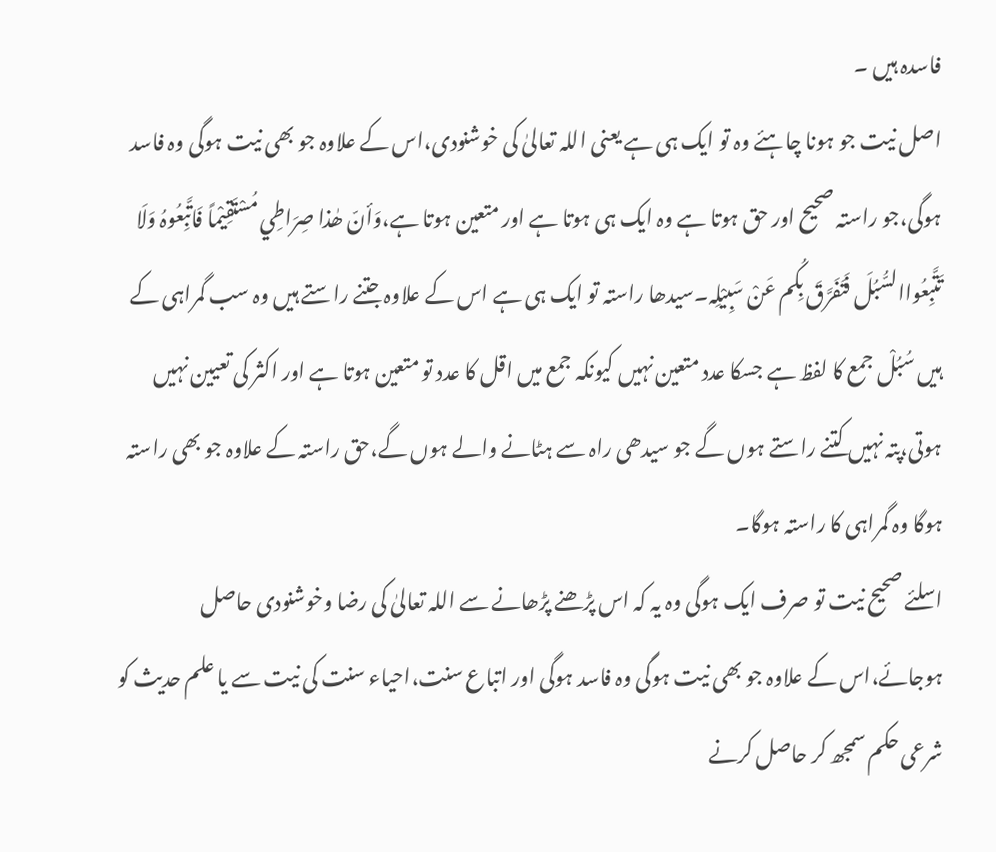فاسدہ ہیں ۔
اصل نیت جو ہونا چاہئے وہ تو ایک ہی ہے یعنی اللہ تعالیٰ کی خوشنودی،اس کے علاوہ جو بھی نیت ہوگی وہ فاسد ہوگی،جو راستہ صحیح اور حق ہوتا ہے وہ ایک ہی ہوتا ہے اور متعین ہوتا ہے،وَأنّ ھٰذا صِرَاطِي مُسْتَقِیْماً فَاتَّبِعُوہُ وَلَا تَتَّبِعُواالسُّبُلَ فَتَفَرَّقَ بِکُم عَنْ سَبِیْلِہ۔سیدھا راستہ تو ایک ہی ہے اس کے علاوہ جتنے راستے ہیں وہ سب گمراہی کے ہیں سُبُلْ جمع کا لفظ ہے جسکا عدد متعین نہیں کیونکہ جمع میں اقل کا عدد تو متعین ہوتا ہے اور اکثر کی تعیین نہیں ہوتی،پتہ نہیں کتنے راستے ہوں گے جو سیدھی راہ سے ہٹانے والے ہوں گے،حق راستہ کے علاوہ جو بھی راستہ ہوگا وہ گمراہی کا راستہ ہوگا۔
اسلئے صحیح نیت تو صرف ایک ہوگی وہ یہ کہ اس پڑھنے پڑھانے سے اللہ تعالیٰ کی رضا وخوشنودی حاصل ہوجائے،اس کے علاوہ جو بھی نیت ہوگی وہ فاسد ہوگی اور اتباع سنت،احیاء سنت کی نیت سے یا علم حدیث کو شرعی حکم سمجھ کر حاصل کرنے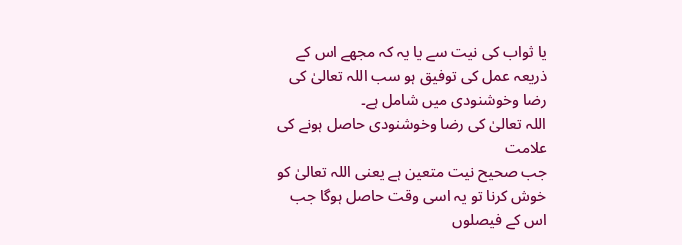یا ثواب کی نیت سے یا یہ کہ مجھے اس کے ذریعہ عمل کی توفیق ہو سب اللہ تعالیٰ کی رضا وخوشنودی میں شامل ہے۔
اللہ تعالیٰ کی رضا وخوشنودی حاصل ہونے کی علامت
جب صحیح نیت متعین ہے یعنی اللہ تعالیٰ کو خوش کرنا تو یہ اسی وقت حاصل ہوگا جب اس کے فیصلوں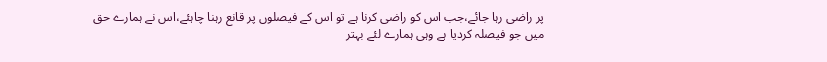پر راضی رہا جائے،جب اس کو راضی کرنا ہے تو اس کے فیصلوں پر قانع رہنا چاہئے،اس نے ہمارے حق میں جو فیصلہ کردیا ہے وہی ہمارے لئے بہتر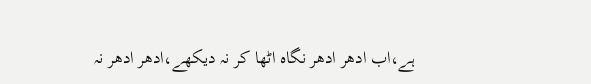ہے،اب ادھر ادھر نگاہ اٹھا کر نہ دیکھے،ادھر ادھر نہ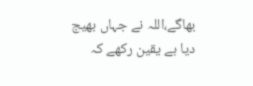بھاگے،اللہ نے جہاں بھیج دیا ہے یقین رکھے کہ